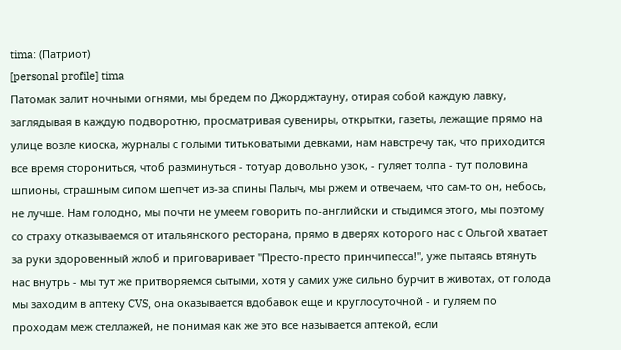tima: (Патриот)
[personal profile] tima
Патомак залит ночными огнями, мы бредем по Джорджтауну, отирая собой каждую лавку, заглядывая в каждую подворотню, просматривая сувениры, открытки, газеты, лежащие прямо на улице возле киоска, журналы с голыми титьковатыми девками, нам навстречу так, что приходится все время сторониться, чтоб разминуться - тотуар довольно узок, - гуляет толпа - тут половина шпионы, страшным сипом шепчет из-за спины Палыч, мы ржем и отвечаем, что сам-то он, небось, не лучше. Нам голодно, мы почти не умеем говорить по-английски и стыдимся этого, мы поэтому со страху отказываемся от итальянского ресторана, прямо в дверях которого нас с Ольгой хватает за руки здоровенный жлоб и приговаривает "Престо-престо принчипесса!", уже пытаясь втянуть нас внутрь - мы тут же притворяемся сытыми, хотя у самих уже сильно бурчит в животах, от голода мы заходим в аптеку CVS, она оказывается вдобавок еще и круглосуточной - и гуляем по проходам меж стеллажей, не понимая как же это все называется аптекой, если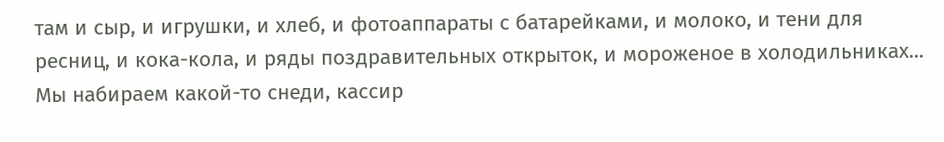там и сыр, и игрушки, и хлеб, и фотоаппараты с батарейками, и молоко, и тени для ресниц, и кока-кола, и ряды поздравительных открыток, и мороженое в холодильниках... Мы набираем какой-то снеди, кассир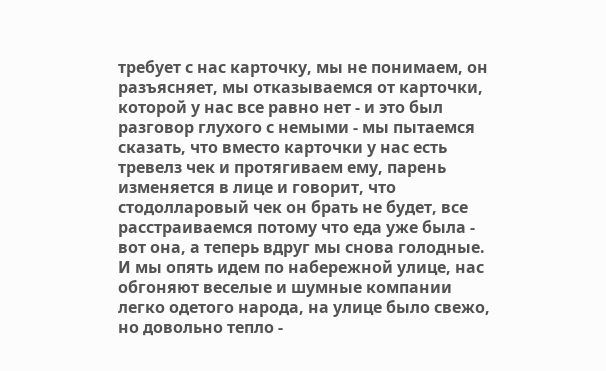требует с нас карточку, мы не понимаем, он разъясняет, мы отказываемся от карточки, которой у нас все равно нет - и это был разговор глухого с немыми - мы пытаемся сказать, что вместо карточки у нас есть тревелз чек и протягиваем ему, парень изменяется в лице и говорит, что стодолларовый чек он брать не будет, все расстраиваемся потому что еда уже была - вот она, а теперь вдруг мы снова голодные. И мы опять идем по набережной улице, нас обгоняют веселые и шумные компании легко одетого народа, на улице было свежо, но довольно тепло -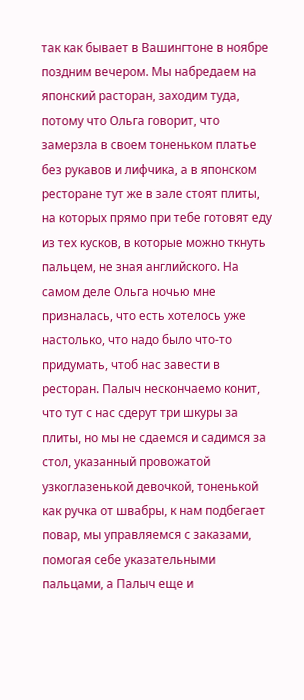так как бывает в Вашингтоне в ноябре поздним вечером. Мы набредаем на японский расторан, заходим туда, потому что Ольга говорит, что замерзла в своем тоненьком платье без рукавов и лифчика, а в японском ресторане тут же в зале стоят плиты, на которых прямо при тебе готовят еду из тех кусков, в которые можно ткнуть пальцем, не зная английского. На самом деле Ольга ночью мне призналась, что есть хотелось уже настолько, что надо было что-то придумать, чтоб нас завести в ресторан. Палыч нескончаемо конит, что тут с нас сдерут три шкуры за плиты, но мы не сдаемся и садимся за стол, указанный провожатой узкоглазенькой девочкой, тоненькой как ручка от швабры, к нам подбегает повар, мы управляемся с заказами, помогая себе указательными пальцами, а Палыч еще и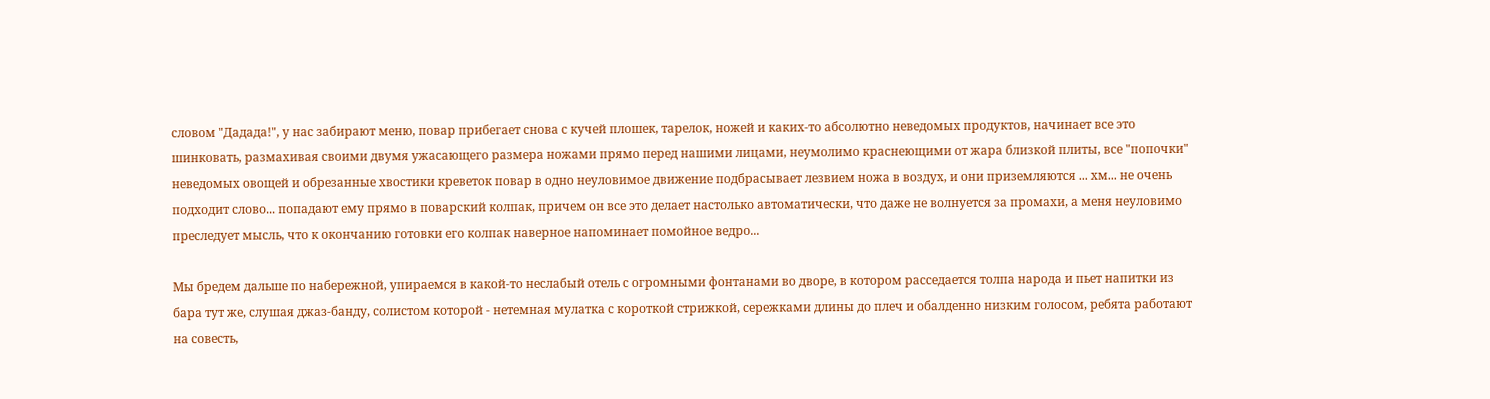словом "Дадада!", у нас забирают меню, повар прибегает снова с кучей плошек, тарелок, ножей и каких-то абсолютно неведомых продуктов, начинает все это шинковать, размахивая своими двумя ужасающего размера ножами прямо перед нашими лицами, неумолимо краснеющими от жара близкой плиты, все "попочки" неведомых овощей и обрезанные хвостики креветок повар в одно неуловимое движение подбрасывает лезвием ножа в воздух, и они приземляются ... хм... не очень подходит слово... попадают ему прямо в поварский колпак, причем он все это делает настолько автоматически, что даже не волнуется за промахи, а меня неуловимо преследует мысль, что к окончанию готовки его колпак наверное напоминает помойное ведро...

Мы бредем дальше по набережной, упираемся в какой-то неслабый отель с огромными фонтанами во дворе, в котором расседается толпа народа и пьет напитки из бара тут же, слушая джаз-банду, солистом которой - нетемная мулатка с короткой стрижкой, сережками длины до плеч и обалденно низким голосом, ребята работают на совесть,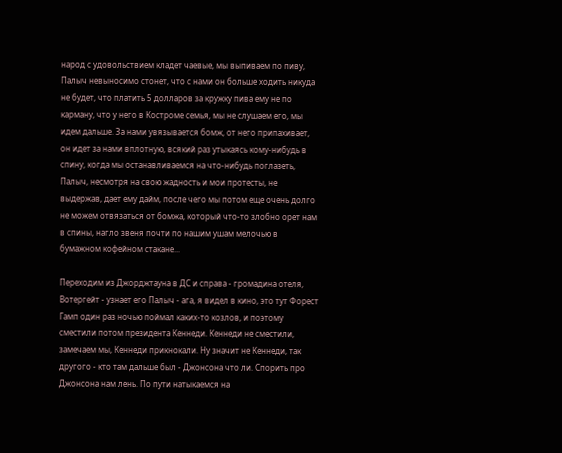народ с удовольствием кладет чаевые, мы выпиваем по пиву, Палыч невыносимо стонет, что с нами он больше ходить никуда не будет, что платить 5 долларов за кружку пива ему не по карману, что у него в Костроме семья, мы не слушаем его, мы идем дальше. За нами увязывается бомж, от него припахивает, он идет за нами вплотную, всякий раз утыкаясь кому-нибудь в спину, когда мы останавливаемся на что-нибудь поглазеть, Палыч, несмотря на свою жадность и мои протесты, не выдержав, дает ему дайм, после чего мы потом еще очень долго не можем отвязаться от бомжа, который что-то злобно орет нам в спины, нагло звеня почти по нашим ушам мелочью в бумажном кофейном стакане...

Переходим из Джорджтауна в ДС и справа - громадина отеля, Вотергейт - узнает его Палыч - ага, я видел в кино, это тут Форест Гамп один раз ночью поймал каких-то козлов, и поэтому сместили потом президента Кеннеди. Кеннеди не сместили, замечаем мы, Кеннеди прикнокали. Ну значит не Кеннеди, так другого - кто там дальше был - Джонсона что ли. Спорить про Джонсона нам лень. По пути натыкаемся на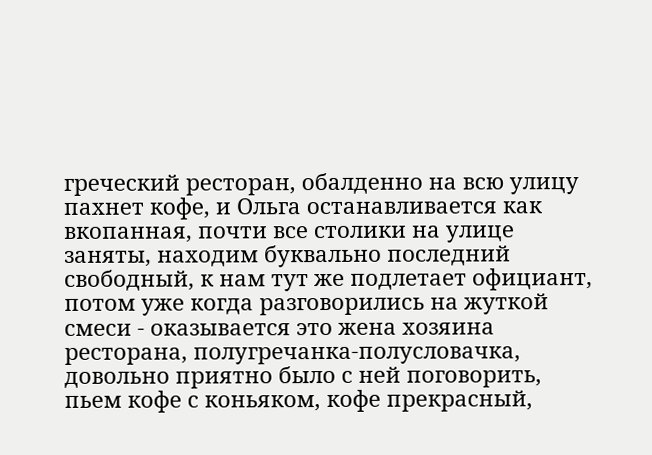греческий ресторан, обалденно на всю улицу пахнет кофе, и Ольга останавливается как вкопанная, почти все столики на улице заняты, находим буквально последний свободный, к нам тут же подлетает официант, потом уже когда разговорились на жуткой смеси - оказывается это жена хозяина ресторана, полугречанка-полусловачка, довольно приятно было с ней поговорить, пьем кофе с коньяком, кофе прекрасный,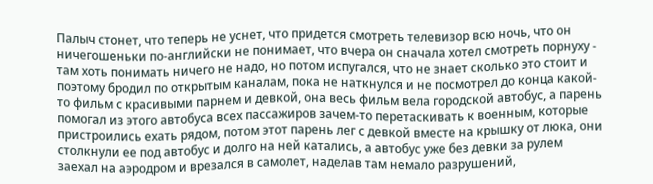Палыч стонет, что теперь не уснет, что придется смотреть телевизор всю ночь, что он ничегошеньки по-английски не понимает, что вчера он сначала хотел смотреть порнуху - там хоть понимать ничего не надо, но потом испугался, что не знает сколько это стоит и поэтому бродил по открытым каналам, пока не наткнулся и не посмотрел до конца какой-то фильм с красивыми парнем и девкой, она весь фильм вела городской автобус, а парень помогал из этого автобуса всех пассажиров зачем-то перетаскивать к военным, которые пристроились ехать рядом, потом этот парень лег с девкой вместе на крышку от люка, они столкнули ее под автобус и долго на ней катались, а автобус уже без девки за рулем заехал на аэродром и врезался в самолет, наделав там немало разрушений,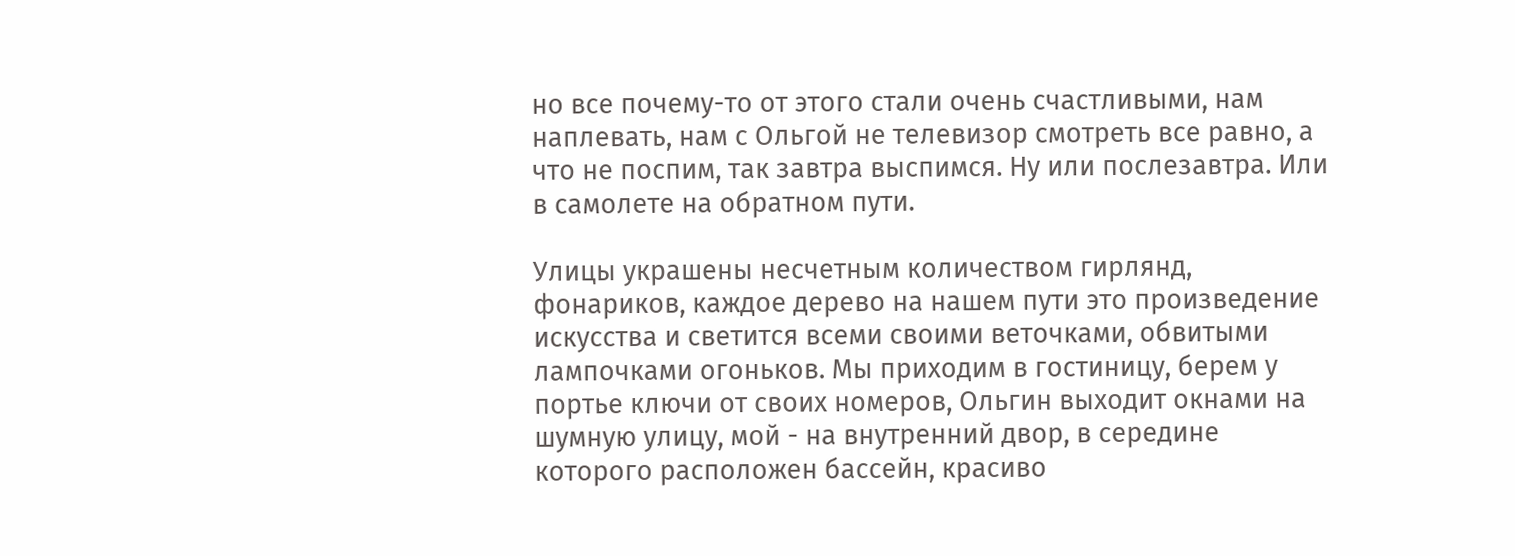но все почему-то от этого стали очень счастливыми, нам наплевать, нам с Ольгой не телевизор смотреть все равно, а что не поспим, так завтра выспимся. Ну или послезавтра. Или в самолете на обратном пути.

Улицы украшены несчетным количеством гирлянд, фонариков, каждое дерево на нашем пути это произведение искусства и светится всеми своими веточками, обвитыми лампочками огоньков. Мы приходим в гостиницу, берем у портье ключи от своих номеров, Ольгин выходит окнами на шумную улицу, мой - на внутренний двор, в середине которого расположен бассейн, красиво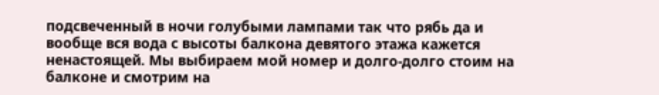подсвеченный в ночи голубыми лампами так что рябь да и вообще вся вода с высоты балкона девятого этажа кажется ненастоящей. Мы выбираем мой номер и долго-долго стоим на балконе и смотрим на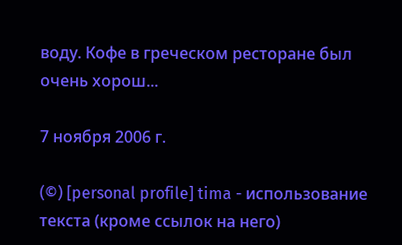воду. Кофе в греческом ресторане был очень хорош...

7 ноября 2006 г.

(©) [personal profile] tima - использование текста (кроме ссылок на него)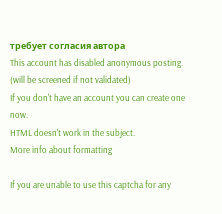требует согласия автора
This account has disabled anonymous posting.
(will be screened if not validated)
If you don't have an account you can create one now.
HTML doesn't work in the subject.
More info about formatting

If you are unable to use this captcha for any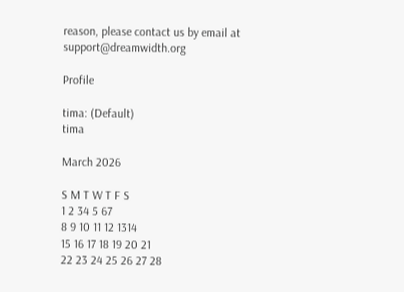reason, please contact us by email at support@dreamwidth.org

Profile

tima: (Default)
tima

March 2026

S M T W T F S
1 2 34 5 67
8 9 10 11 12 1314
15 16 17 18 19 20 21
22 23 24 25 26 27 28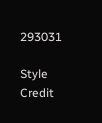293031

Style Credit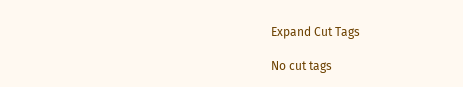Expand Cut Tags

No cut tags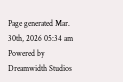Page generated Mar. 30th, 2026 05:34 am
Powered by Dreamwidth Studios